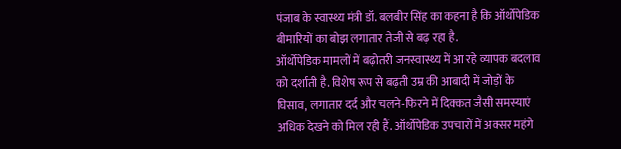पंजाब के स्वास्थ्य मंत्री डॉ. बलबीर सिंह का कहना है कि ऑर्थोपेडिक बीमारियों का बोझ लगातार तेजी से बढ़ रहा है.
ऑर्थोपेडिक मामलों में बढ़ोतरी जनस्वास्थ्य में आ रहे व्यापक बदलाव को दर्शाती है. विशेष रूप से बढ़ती उम्र की आबादी में जोड़ों के घिसाव, लगातार दर्द और चलने-फिरने में दिक्कत जैसी समस्याएं अधिक देखने को मिल रही हैं. ऑर्थोपेडिक उपचारों में अक्सर महंगे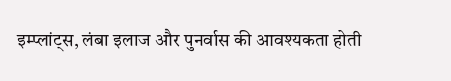इम्प्लांट्स, लंबा इलाज और पुनर्वास की आवश्यकता होती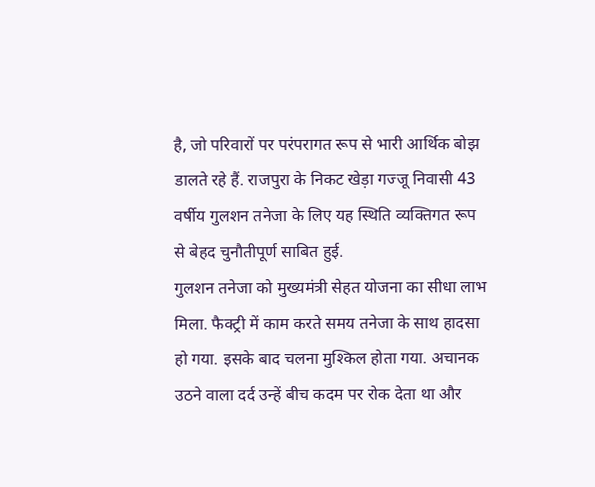है, जो परिवारों पर परंपरागत रूप से भारी आर्थिक बोझ डालते रहे हैं. राजपुरा के निकट खेड़ा गज्जू निवासी 43 वर्षीय गुलशन तनेजा के लिए यह स्थिति व्यक्तिगत रूप से बेहद चुनौतीपूर्ण साबित हुई.
गुलशन तनेजा को मुख्यमंत्री सेहत योजना का सीधा लाभ मिला. फैक्ट्री में काम करते समय तनेजा के साथ हादसा हो गया. इसके बाद चलना मुश्किल होता गया. अचानक उठने वाला दर्द उन्हें बीच कदम पर रोक देता था और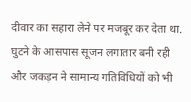दीवार का सहारा लेने पर मजबूर कर देता था. घुटने के आसपास सूजन लगातार बनी रही और जकड़न ने सामान्य गतिविधियों को भी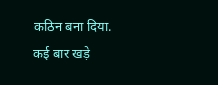कठिन बना दिया. कई बार खड़े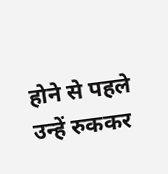होने से पहले उन्हें रुककर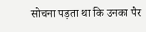सोचना पड़ता था कि उनका पैर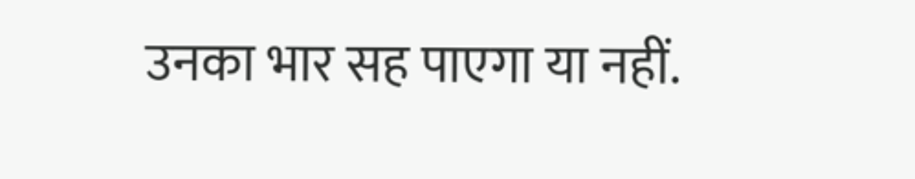उनका भार सह पाएगा या नहीं.